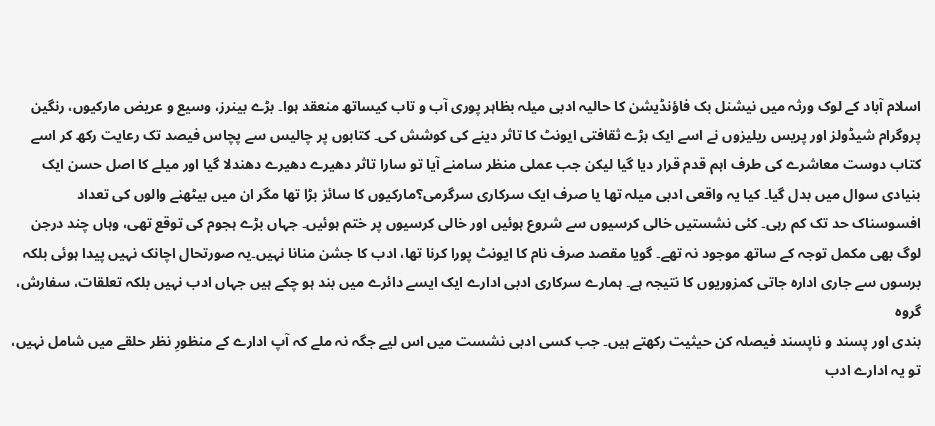اسلام آباد کے لوک ورثہ میں نیشنل بک فاؤنڈیشن کا حالیہ ادبی میلہ بظاہر پوری آب و تاب کیساتھ منعقد ہوا۔ بڑے بینرز، وسیع و عریض مارکیوں، رنگین پروگرام شیڈولز اور پریس ریلیزوں نے اسے ایک بڑے ثقافتی ایونٹ کا تاثر دینے کی کوشش کی۔ کتابوں پر چالیس سے پچاس فیصد تک رعایت رکھ کر اسے کتاب دوست معاشرے کی طرف اہم قدم قرار دیا گیا لیکن جب عملی منظر سامنے آیا تو سارا تاثر دھیرے دھیرے دھندلا گیا اور میلے کا اصل حسن ایک بنیادی سوال میں بدل گیا۔ کیا یہ واقعی ادبی میلہ تھا یا صرف ایک سرکاری سرگرمی؟مارکیوں کا سائز بڑا تھا مگر ان میں بیٹھنے والوں کی تعداد افسوسناک حد تک کم رہی۔ کئی نشستیں خالی کرسیوں سے شروع ہوئیں اور خالی کرسیوں پر ختم ہوئیں۔ جہاں بڑے ہجوم کی توقع تھی، وہاں چند درجن لوگ بھی مکمل توجہ کے ساتھ موجود نہ تھے۔ گویا مقصد صرف نام کا ایونٹ پورا کرنا تھا، ادب کا جشن منانا نہیں۔یہ صورتحال اچانک نہیں پیدا ہوئی بلکہ برسوں سے جاری ادارہ جاتی کمزوریوں کا نتیجہ ہے۔ ہمارے سرکاری ادبی ادارے ایک ایسے دائرے میں بند ہو چکے ہیں جہاں ادب نہیں بلکہ تعلقات، سفارش، گروہ
بندی اور پسند و ناپسند فیصلہ کن حیثیت رکھتے ہیں۔ جب کسی ادبی نشست میں اس لیے جگہ نہ ملے کہ آپ ادارے کے منظورِ نظر حلقے میں شامل نہیں، تو یہ ادارے ادب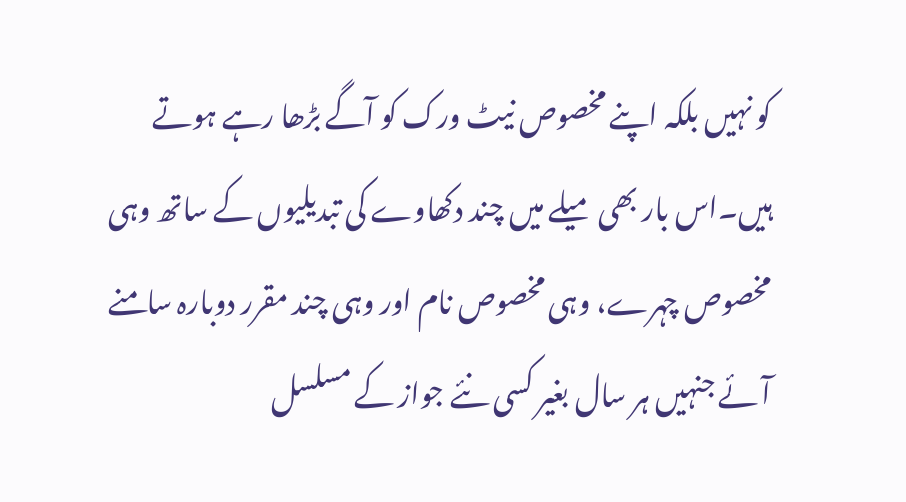کو نہیں بلکہ اپنے مخصوص نیٹ ورک کو آگے بڑھا رہے ہوتے ہیں۔اس بار بھی میلے میں چند دکھاوے کی تبدیلیوں کے ساتھ وہی مخصوص چہرے، وہی مخصوص نام اور وہی چند مقرر دوبارہ سامنے آئے جنہیں ہر سال بغیر کسی نئے جواز کے مسلسل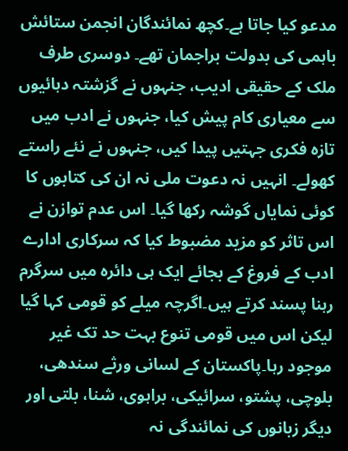مدعو کیا جاتا ہے۔کچھ نمائندگان انجمن ستائش باہمی کی بدولت براجمان تھے۔ دوسری طرف ملک کے حقیقی ادیب، جنہوں نے گزشتہ دہائیوں سے معیاری کام پیش کیا، جنہوں نے ادب میں تازہ فکری جہتیں پیدا کیں، جنہوں نے نئے راستے کھولے۔ انہیں نہ دعوت ملی نہ ان کی کتابوں کا کوئی نمایاں گوشہ رکھا گیا۔ اس عدم توازن نے اس تاثر کو مزید مضبوط کیا کہ سرکاری ادارے ادب کے فروغ کے بجائے ایک ہی دائرہ میں سرگرم رہنا پسند کرتے ہیں۔اگرچہ میلے کو قومی کہا گیا لیکن اس میں قومی تنوع بہت حد تک غیر موجود رہا۔پاکستان کے لسانی ورثے سندھی، بلوچی، پشتو، سرائیکی، براہوی، شنا، بلتی اور دیگر زبانوں کی نمائندگی نہ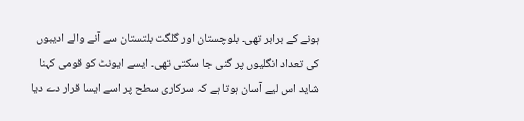ہونے کے برابر تھی۔ بلوچستان اور گلگت بلتستان سے آنے والے ادیبوں کی تعداد انگلیوں پر گنی جا سکتی تھی۔ ایسے ایونٹ کو قومی کہنا شاید اس لیے آسان ہوتا ہے کہ سرکاری سطح پر اسے ایسا قرار دے دیا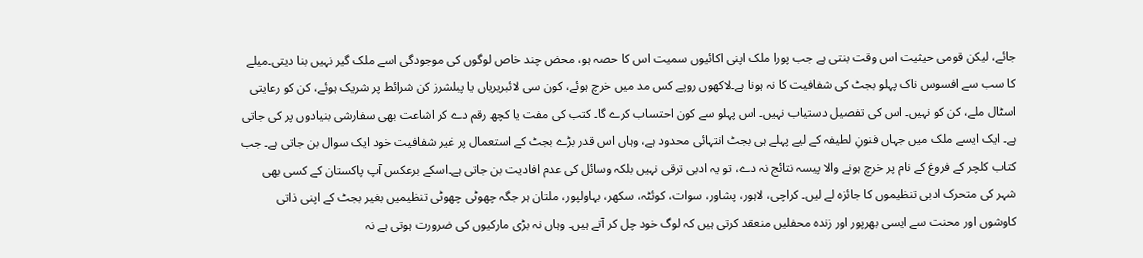جائے، لیکن قومی حیثیت اس وقت بنتی ہے جب پورا ملک اپنی اکائیوں سمیت اس کا حصہ ہو، محض چند خاص لوگوں کی موجودگی اسے ملک گیر نہیں بنا دیتی۔میلے کا سب سے افسوس ناک پہلو بجٹ کی شفافیت کا نہ ہونا ہے۔لاکھوں روپے کس مد میں خرچ ہوئے، کون سی لائبریریاں یا پبلشرز کن شرائط پر شریک ہوئے، کن کو رعایتی اسٹال ملے، کن کو نہیں۔ اس کی تفصیل دستیاب نہیں۔ اس پہلو سے کون احتساب کرے گا۔ کتب کی مفت یا کچھ رقم دے کر اشاعت بھی سفارشی بنیادوں پر کی جاتی ہے۔ ایک ایسے ملک میں جہاں فنونِ لطیفہ کے لیے پہلے ہی بجٹ انتہائی محدود ہے، وہاں اس قدر بڑے بجٹ کے استعمال پر غیر شفافیت خود ایک سوال بن جاتی ہے۔ جب کتاب کلچر کے فروغ کے نام پر خرچ ہونے والا پیسہ نتائج نہ دے، تو یہ ادبی ترقی نہیں بلکہ وسائل کی عدم افادیت بن جاتی ہے۔اسکے برعکس آپ پاکستان کے کسی بھی شہر کی متحرک ادبی تنظیموں کا جائزہ لے لیں۔ کراچی، لاہور، پشاور، سوات، کوئٹہ، سکھر، بہاولپور، ملتان ہر جگہ چھوٹی چھوٹی تنظیمیں بغیر بجٹ کے اپنی ذاتی کاوشوں اور محنت سے ایسی بھرپور اور زندہ محفلیں منعقد کرتی ہیں کہ لوگ خود چل کر آتے ہیں۔ وہاں نہ بڑی مارکیوں کی ضرورت ہوتی ہے نہ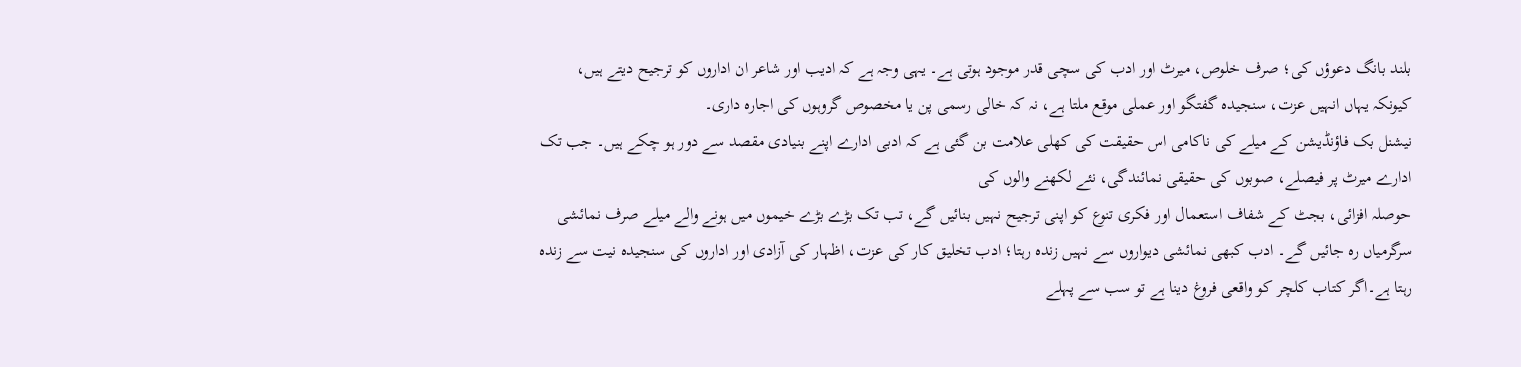بلند بانگ دعوؤں کی؛ صرف خلوص، میرٹ اور ادب کی سچی قدر موجود ہوتی ہے۔ یہی وجہ ہے کہ ادیب اور شاعر ان اداروں کو ترجیح دیتے ہیں، کیونکہ یہاں انہیں عزت، سنجیدہ گفتگو اور عملی موقع ملتا ہے، نہ کہ خالی رسمی پن یا مخصوص گروہوں کی اجارہ داری۔
نیشنل بک فاؤنڈیشن کے میلے کی ناکامی اس حقیقت کی کھلی علامت بن گئی ہے کہ ادبی ادارے اپنے بنیادی مقصد سے دور ہو چکے ہیں۔ جب تک ادارے میرٹ پر فیصلے، صوبوں کی حقیقی نمائندگی، نئے لکھنے والوں کی
حوصلہ افزائی، بجٹ کے شفاف استعمال اور فکری تنوع کو اپنی ترجیح نہیں بنائیں گے، تب تک بڑے بڑے خیموں میں ہونے والے میلے صرف نمائشی سرگرمیاں رہ جائیں گے۔ ادب کبھی نمائشی دیواروں سے نہیں زندہ رہتا؛ ادب تخلیق کار کی عزت، اظہار کی آزادی اور اداروں کی سنجیدہ نیت سے زندہ رہتا ہے۔اگر کتاب کلچر کو واقعی فروغ دینا ہے تو سب سے پہلے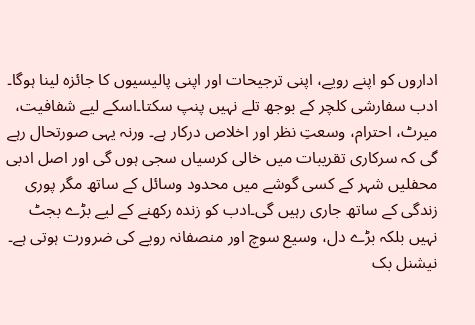اداروں کو اپنے رویے، اپنی ترجیحات اور اپنی پالیسیوں کا جائزہ لینا ہوگا۔ ادب سفارشی کلچر کے بوجھ تلے نہیں پنپ سکتا۔اسکے لیے شفافیت، میرٹ، احترام، وسعتِ نظر اور اخلاص درکار ہے۔ ورنہ یہی صورتحال رہے گی کہ سرکاری تقریبات میں خالی کرسیاں سجی ہوں گی اور اصل ادبی محفلیں شہر کے کسی گوشے میں محدود وسائل کے ساتھ مگر پوری زندگی کے ساتھ جاری رہیں گی۔ادب کو زندہ رکھنے کے لیے بڑے بجٹ نہیں بلکہ بڑے دل، وسیع سوچ اور منصفانہ رویے کی ضرورت ہوتی ہے۔ نیشنل بک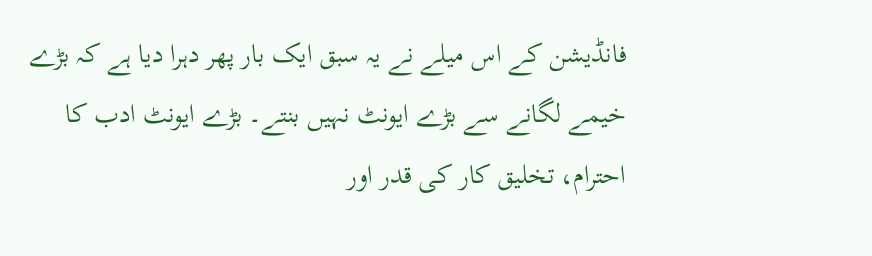فانڈیشن کے اس میلے نے یہ سبق ایک بار پھر دہرا دیا ہے کہ بڑے خیمے لگانے سے بڑے ایونٹ نہیں بنتے۔ بڑے ایونٹ ادب کا احترام، تخلیق کار کی قدر اور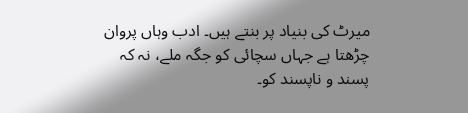میرٹ کی بنیاد پر بنتے ہیں۔ ادب وہاں پروان چڑھتا ہے جہاں سچائی کو جگہ ملے، نہ کہ پسند و ناپسند کو۔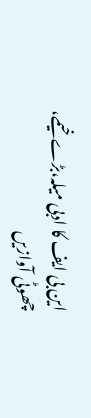این بی ایف کا ادبی میلہ،بڑے خیمے، چھوٹی آوازیں